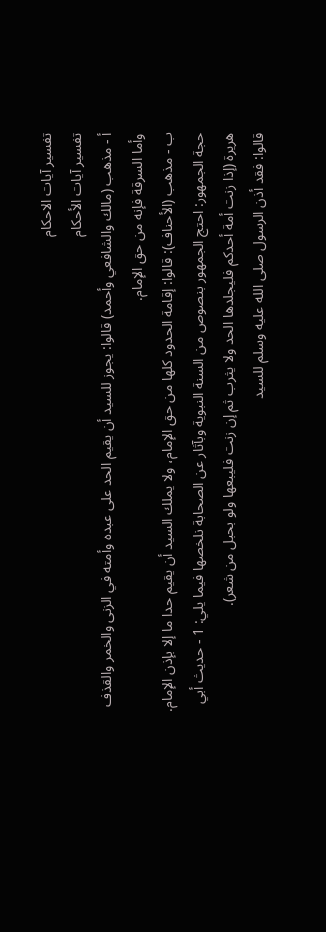تفسیر آیات الاحکام
تفسير آيات الأحكام
أ - مذهب (مالك والشافعي وأحمد) قالوا: يجوز للسيد أن يقيم الحد على عبده وأمته في الزنى والخمر والقذف وأما السرقة فإنه من حق الإمام.
ب - مذهب (الأحناف): قالوا: إقامة الحدود كلها من حق الإمام، ولا يملك السيد أن يقيم حدا ما إلا بإذن الإمام.
حجة الجمهور: احتج الجمهور بنصوص من السنة النبوية وبآثار عن الصحابة نلخصها فيما يلي: 1 - حديث أبي هريرة (إذا زنت أمة أحدكم فليجلدها الحد ولا يثرب ثم إن زنت فليبعها ولو بحبل من شعر).
قالوا: فقد أذن الرسول صلى الله عليه وسلم للسيد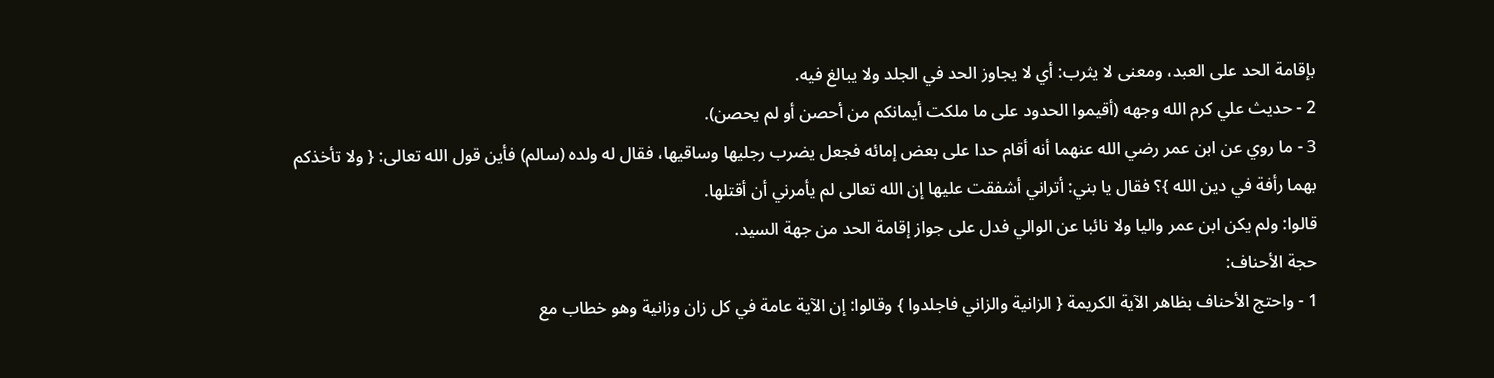بإقامة الحد على العبد، ومعنى لا يثرب: أي لا يجاوز الحد في الجلد ولا يبالغ فيه.
2 - حديث علي كرم الله وجهه (أقيموا الحدود على ما ملكت أيمانكم من أحصن أو لم يحصن).
3 - ما روي عن ابن عمر رضي الله عنهما أنه أقام حدا على بعض إمائه فجعل يضرب رجليها وساقيها، فقال له ولده (سالم) فأين قول الله تعالى: { ولا تأخذكم بهما رأفة في دين الله }؟ فقال يا بني: أتراني أشفقت عليها إن الله تعالى لم يأمرني أن أقتلها.
قالوا: ولم يكن ابن عمر واليا ولا نائبا عن الوالي فدل على جواز إقامة الحد من جهة السيد.
حجة الأحناف:
1 - واحتج الأحناف بظاهر الآية الكريمة { الزانية والزاني فاجلدوا } وقالوا: إن الآية عامة في كل زان وزانية وهو خطاب مع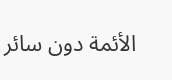الأئمة دون سائر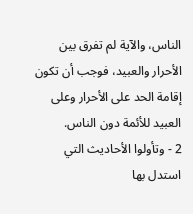الناس، والآية لم تفرق بين الأحرار والعبيد، فوجب أن تكون إقامة الحد على الأحرار وعلى العبيد للأئمة دون الناس.
2 - وتأولوا الأحاديث التي استدل بها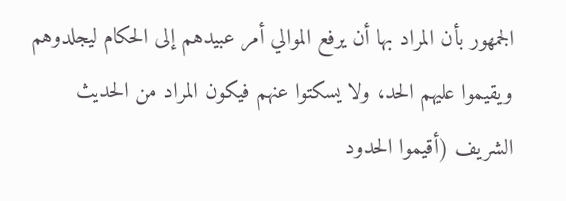الجمهور بأن المراد بها أن يرفع الموالي أمر عبيدهم إلى الحكام ليجلدوهم ويقيموا عليهم الحد، ولا يسكتوا عنهم فيكون المراد من الحديث الشريف (أقيموا الحدود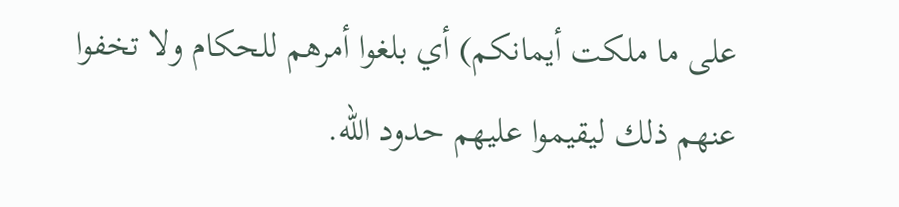على ما ملكت أيمانكم) أي بلغوا أمرهم للحكام ولا تخفوا عنهم ذلك ليقيموا عليهم حدود الله.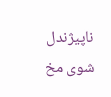ناپیژندل شوی مخ